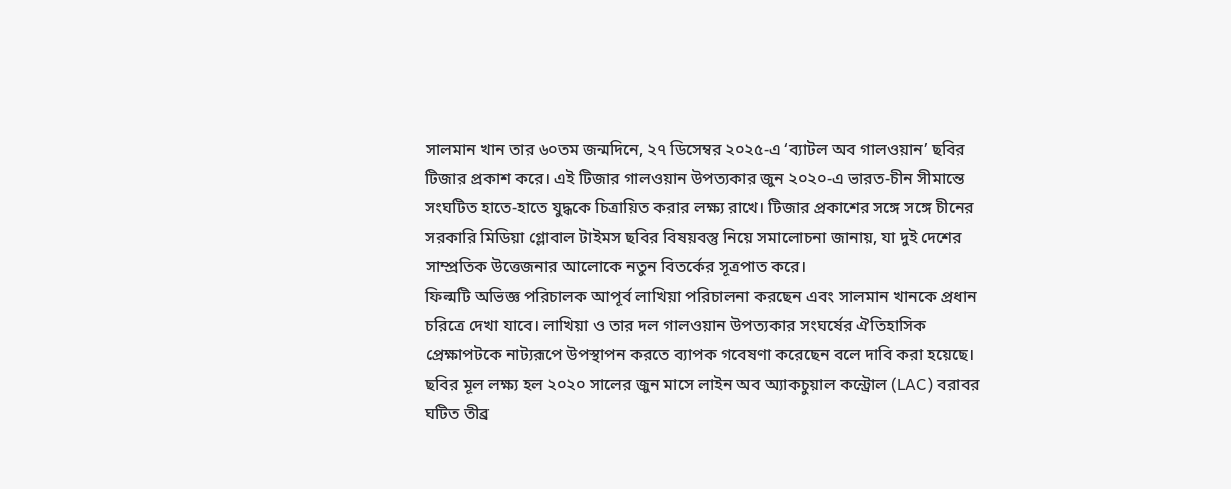সালমান খান তার ৬০তম জন্মদিনে, ২৭ ডিসেম্বর ২০২৫-এ ‘ব্যাটল অব গালওয়ান’ ছবির টিজার প্রকাশ করে। এই টিজার গালওয়ান উপত্যকার জুন ২০২০-এ ভারত-চীন সীমান্তে সংঘটিত হাতে-হাতে যুদ্ধকে চিত্রায়িত করার লক্ষ্য রাখে। টিজার প্রকাশের সঙ্গে সঙ্গে চীনের সরকারি মিডিয়া গ্লোবাল টাইমস ছবির বিষয়বস্তু নিয়ে সমালোচনা জানায়, যা দুই দেশের সাম্প্রতিক উত্তেজনার আলোকে নতুন বিতর্কের সূত্রপাত করে।
ফিল্মটি অভিজ্ঞ পরিচালক আপূর্ব লাখিয়া পরিচালনা করছেন এবং সালমান খানকে প্রধান চরিত্রে দেখা যাবে। লাখিয়া ও তার দল গালওয়ান উপত্যকার সংঘর্ষের ঐতিহাসিক প্রেক্ষাপটকে নাট্যরূপে উপস্থাপন করতে ব্যাপক গবেষণা করেছেন বলে দাবি করা হয়েছে। ছবির মূল লক্ষ্য হল ২০২০ সালের জুন মাসে লাইন অব অ্যাকচুয়াল কন্ট্রোল (LAC) বরাবর ঘটিত তীব্র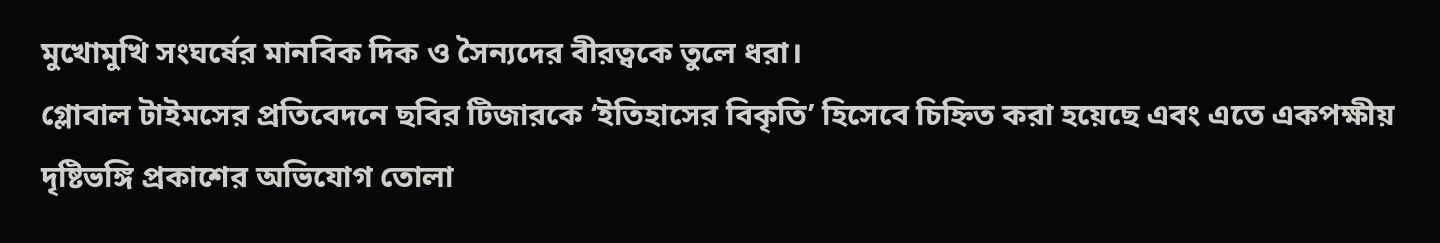মুখোমুখি সংঘর্ষের মানবিক দিক ও সৈন্যদের বীরত্বকে তুলে ধরা।
গ্লোবাল টাইমসের প্রতিবেদনে ছবির টিজারকে ‘ইতিহাসের বিকৃতি’ হিসেবে চিহ্নিত করা হয়েছে এবং এতে একপক্ষীয় দৃষ্টিভঙ্গি প্রকাশের অভিযোগ তোলা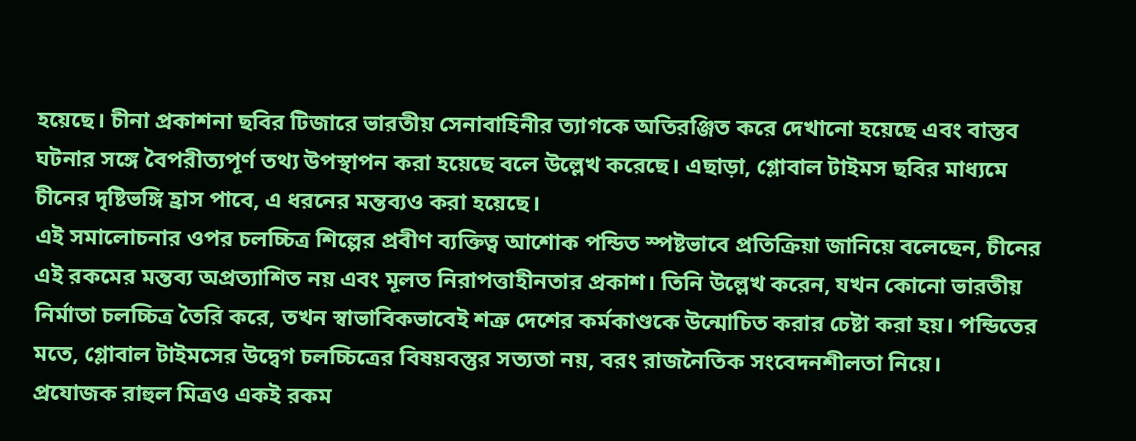হয়েছে। চীনা প্রকাশনা ছবির টিজারে ভারতীয় সেনাবাহিনীর ত্যাগকে অতিরঞ্জিত করে দেখানো হয়েছে এবং বাস্তব ঘটনার সঙ্গে বৈপরীত্যপূর্ণ তথ্য উপস্থাপন করা হয়েছে বলে উল্লেখ করেছে। এছাড়া, গ্লোবাল টাইমস ছবির মাধ্যমে চীনের দৃষ্টিভঙ্গি হ্রাস পাবে, এ ধরনের মন্তব্যও করা হয়েছে।
এই সমালোচনার ওপর চলচ্চিত্র শিল্পের প্রবীণ ব্যক্তিত্ব আশোক পন্ডিত স্পষ্টভাবে প্রতিক্রিয়া জানিয়ে বলেছেন, চীনের এই রকমের মন্তব্য অপ্রত্যাশিত নয় এবং মূলত নিরাপত্তাহীনতার প্রকাশ। তিনি উল্লেখ করেন, যখন কোনো ভারতীয় নির্মাতা চলচ্চিত্র তৈরি করে, তখন স্বাভাবিকভাবেই শত্রু দেশের কর্মকাণ্ডকে উন্মোচিত করার চেষ্টা করা হয়। পন্ডিতের মতে, গ্লোবাল টাইমসের উদ্বেগ চলচ্চিত্রের বিষয়বস্তুর সত্যতা নয়, বরং রাজনৈতিক সংবেদনশীলতা নিয়ে।
প্রযোজক রাহুল মিত্রও একই রকম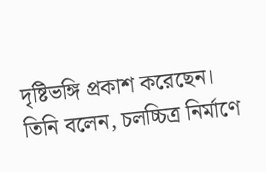দৃষ্টিভঙ্গি প্রকাশ করেছেন। তিনি বলেন, চলচ্চিত্র নির্মাণে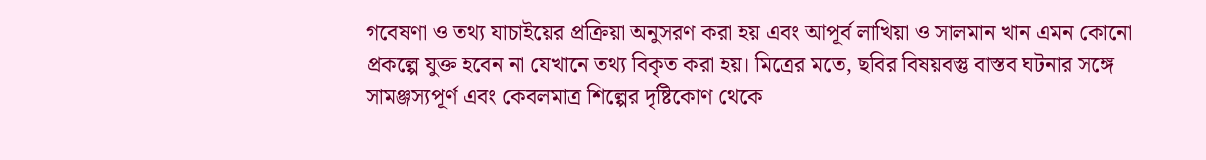গবেষণা ও তথ্য যাচাইয়ের প্রক্রিয়া অনুসরণ করা হয় এবং আপূর্ব লাখিয়া ও সালমান খান এমন কোনো প্রকল্পে যুক্ত হবেন না যেখানে তথ্য বিকৃত করা হয়। মিত্রের মতে, ছবির বিষয়বস্তু বাস্তব ঘটনার সঙ্গে সামঞ্জস্যপূর্ণ এবং কেবলমাত্র শিল্পের দৃষ্টিকোণ থেকে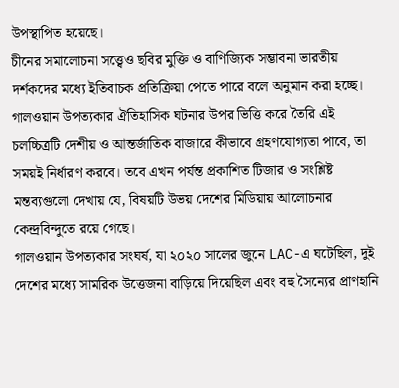উপস্থাপিত হয়েছে।
চীনের সমালোচনা সত্ত্বেও ছবির মুক্তি ও বাণিজ্যিক সম্ভাবনা ভারতীয় দর্শকদের মধ্যে ইতিবাচক প্রতিক্রিয়া পেতে পারে বলে অনুমান করা হচ্ছে। গালওয়ান উপত্যকার ঐতিহাসিক ঘটনার উপর ভিত্তি করে তৈরি এই চলচ্চিত্রটি দেশীয় ও আন্তর্জাতিক বাজারে কীভাবে গ্রহণযোগ্যতা পাবে, তা সময়ই নির্ধারণ করবে। তবে এখন পর্যন্ত প্রকাশিত টিজার ও সংশ্লিষ্ট মন্তব্যগুলো দেখায় যে, বিষয়টি উভয় দেশের মিডিয়ায় আলোচনার কেন্দ্রবিন্দুতে রয়ে গেছে।
গালওয়ান উপত্যকার সংঘর্ষ, যা ২০২০ সালের জুনে LAC-এ ঘটেছিল, দুই দেশের মধ্যে সামরিক উত্তেজনা বাড়িয়ে দিয়েছিল এবং বহু সৈন্যের প্রাণহানি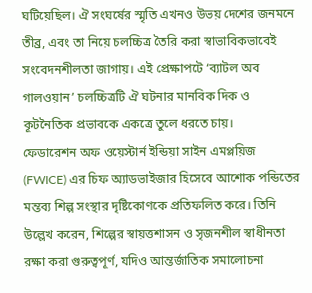ঘটিয়েছিল। ঐ সংঘর্ষের স্মৃতি এখনও উভয় দেশের জনমনে তীব্র, এবং তা নিয়ে চলচ্চিত্র তৈরি করা স্বাভাবিকভাবেই সংবেদনশীলতা জাগায়। এই প্রেক্ষাপটে ‘ব্যাটল অব গালওয়ান’ চলচ্চিত্রটি ঐ ঘটনার মানবিক দিক ও কূটনৈতিক প্রভাবকে একত্রে তুলে ধরতে চায়।
ফেডারেশন অফ ওয়েস্টার্ন ইন্ডিয়া সাইন এমপ্লয়িজ (FWICE) এর চিফ অ্যাডভাইজার হিসেবে আশোক পন্ডিতের মন্তব্য শিল্প সংস্থার দৃষ্টিকোণকে প্রতিফলিত করে। তিনি উল্লেখ করেন, শিল্পের স্বায়ত্তশাসন ও সৃজনশীল স্বাধীনতা রক্ষা করা গুরুত্বপূর্ণ, যদিও আন্তর্জাতিক সমালোচনা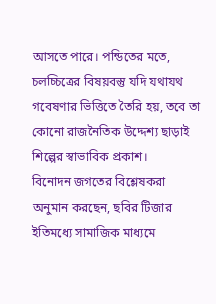আসতে পারে। পন্ডিতের মতে, চলচ্চিত্রের বিষয়বস্তু যদি যথাযথ গবেষণার ভিত্তিতে তৈরি হয়, তবে তা কোনো রাজনৈতিক উদ্দেশ্য ছাড়াই শিল্পের স্বাভাবিক প্রকাশ।
বিনোদন জগতের বিশ্লেষকরা অনুমান করছেন, ছবির টিজার ইতিমধ্যে সামাজিক মাধ্যমে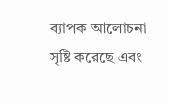ব্যাপক আলোচনা সৃষ্টি করেছে এবং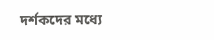দর্শকদের মধ্যে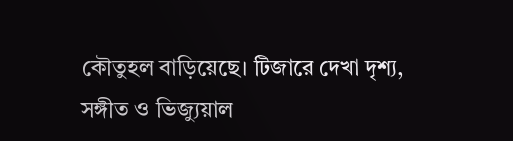কৌতুহল বাড়িয়েছে। টিজারে দেখা দৃশ্য, সঙ্গীত ও ভিজ্যুয়াল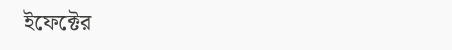ইফেক্টের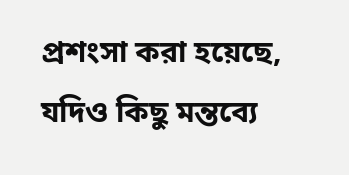প্রশংসা করা হয়েছে, যদিও কিছু মন্তব্যে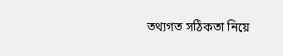তথ্যগত সঠিকতা নিয়ে